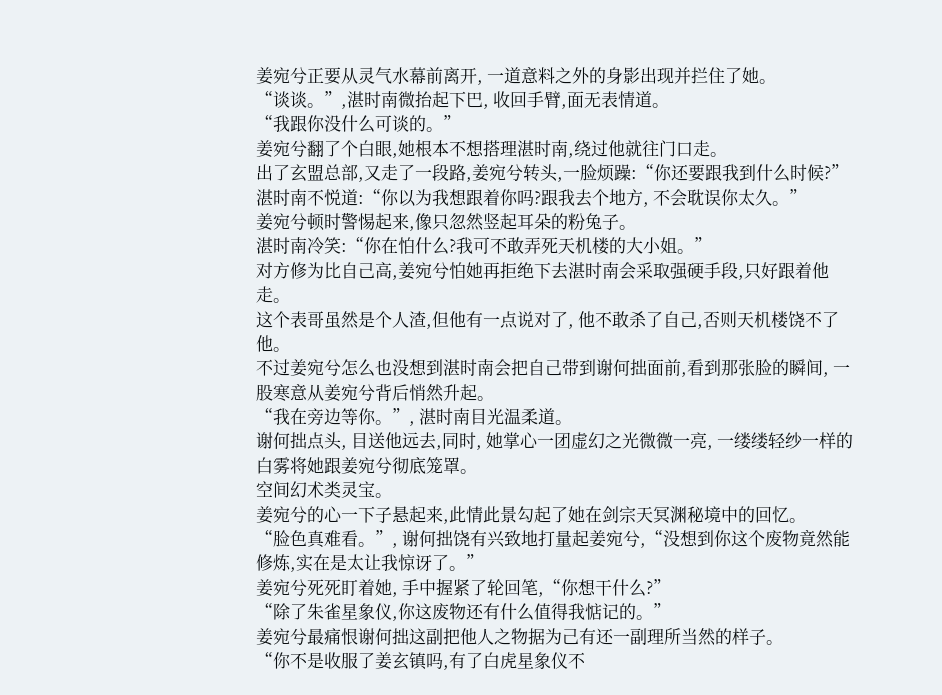姜宛兮正要从灵气水幕前离开, 一道意料之外的身影出现并拦住了她。
“谈谈。”,湛时南微抬起下巴, 收回手臂,面无表情道。
“我跟你没什么可谈的。”
姜宛兮翻了个白眼,她根本不想搭理湛时南,绕过他就往门口走。
出了玄盟总部,又走了一段路,姜宛兮转头,一脸烦躁:“你还要跟我到什么时候?”
湛时南不悦道:“你以为我想跟着你吗?跟我去个地方, 不会耽误你太久。”
姜宛兮顿时警惕起来,像只忽然竖起耳朵的粉兔子。
湛时南冷笑:“你在怕什么?我可不敢弄死天机楼的大小姐。”
对方修为比自己高,姜宛兮怕她再拒绝下去湛时南会采取强硬手段,只好跟着他走。
这个表哥虽然是个人渣,但他有一点说对了, 他不敢杀了自己,否则天机楼饶不了他。
不过姜宛兮怎么也没想到湛时南会把自己带到谢何拙面前,看到那张脸的瞬间, 一股寒意从姜宛兮背后悄然升起。
“我在旁边等你。”, 湛时南目光温柔道。
谢何拙点头, 目送他远去,同时, 她掌心一团虚幻之光微微一亮, 一缕缕轻纱一样的白雾将她跟姜宛兮彻底笼罩。
空间幻术类灵宝。
姜宛兮的心一下子悬起来,此情此景勾起了她在剑宗天冥渊秘境中的回忆。
“脸色真难看。”, 谢何拙饶有兴致地打量起姜宛兮,“没想到你这个废物竟然能修炼,实在是太让我惊讶了。”
姜宛兮死死盯着她, 手中握紧了轮回笔,“你想干什么?”
“除了朱雀星象仪,你这废物还有什么值得我惦记的。”
姜宛兮最痛恨谢何拙这副把他人之物据为己有还一副理所当然的样子。
“你不是收服了姜玄镇吗,有了白虎星象仪不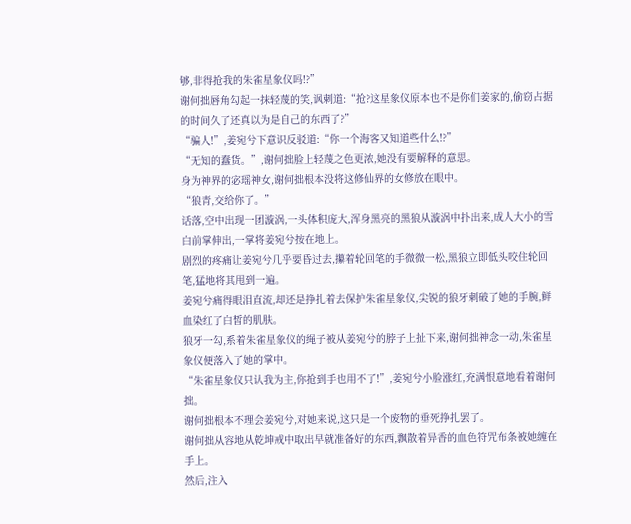够,非得抢我的朱雀星象仪吗!?”
谢何拙唇角勾起一抹轻蔑的笑,讽刺道:“抢?这星象仪原本也不是你们姜家的,偷窃占据的时间久了还真以为是自己的东西了?”
“骗人!”,姜宛兮下意识反驳道:“你一个海客又知道些什么!?”
“无知的蠢货。”,谢何拙脸上轻蔑之色更浓,她没有要解释的意思。
身为神界的宓瑶神女,谢何拙根本没将这修仙界的女修放在眼中。
“狼青,交给你了。”
话落,空中出现一团漩涡,一头体积庞大,浑身黑亮的黑狼从漩涡中扑出来,成人大小的雪白前掌伸出,一掌将姜宛兮按在地上。
剧烈的疼痛让姜宛兮几乎要昏过去,攥着轮回笔的手微微一松,黑狼立即低头咬住轮回笔,猛地将其甩到一遍。
姜宛兮痛得眼泪直流,却还是挣扎着去保护朱雀星象仪,尖锐的狼牙刺破了她的手腕,鲜血染红了白皙的肌肤。
狼牙一勾,系着朱雀星象仪的绳子被从姜宛兮的脖子上扯下来,谢何拙神念一动,朱雀星象仪便落入了她的掌中。
“朱雀星象仪只认我为主,你抢到手也用不了!”,姜宛兮小脸涨红,充满恨意地看着谢何拙。
谢何拙根本不理会姜宛兮,对她来说,这只是一个废物的垂死挣扎罢了。
谢何拙从容地从乾坤戒中取出早就准备好的东西,飘散着异香的血色符咒布条被她缠在手上。
然后,注入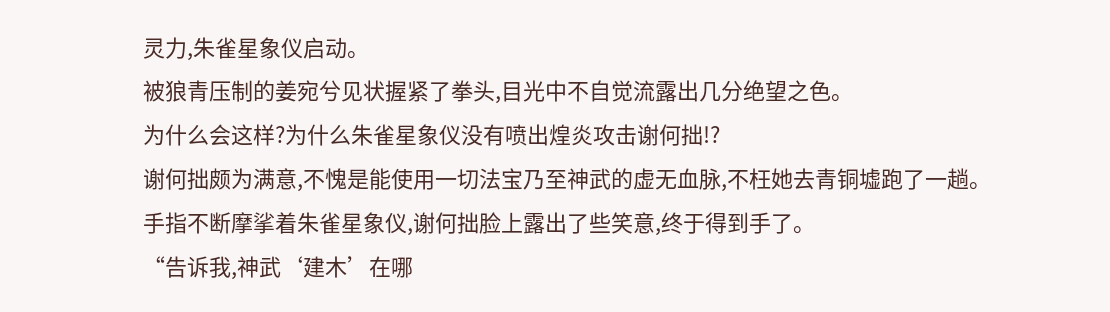灵力,朱雀星象仪启动。
被狼青压制的姜宛兮见状握紧了拳头,目光中不自觉流露出几分绝望之色。
为什么会这样?为什么朱雀星象仪没有喷出煌炎攻击谢何拙!?
谢何拙颇为满意,不愧是能使用一切法宝乃至神武的虚无血脉,不枉她去青铜墟跑了一趟。
手指不断摩挲着朱雀星象仪,谢何拙脸上露出了些笑意,终于得到手了。
“告诉我,神武‘建木’在哪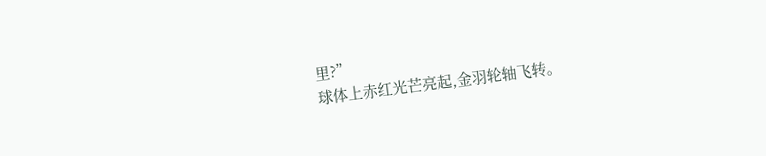里?”
球体上赤红光芒亮起,金羽轮轴飞转。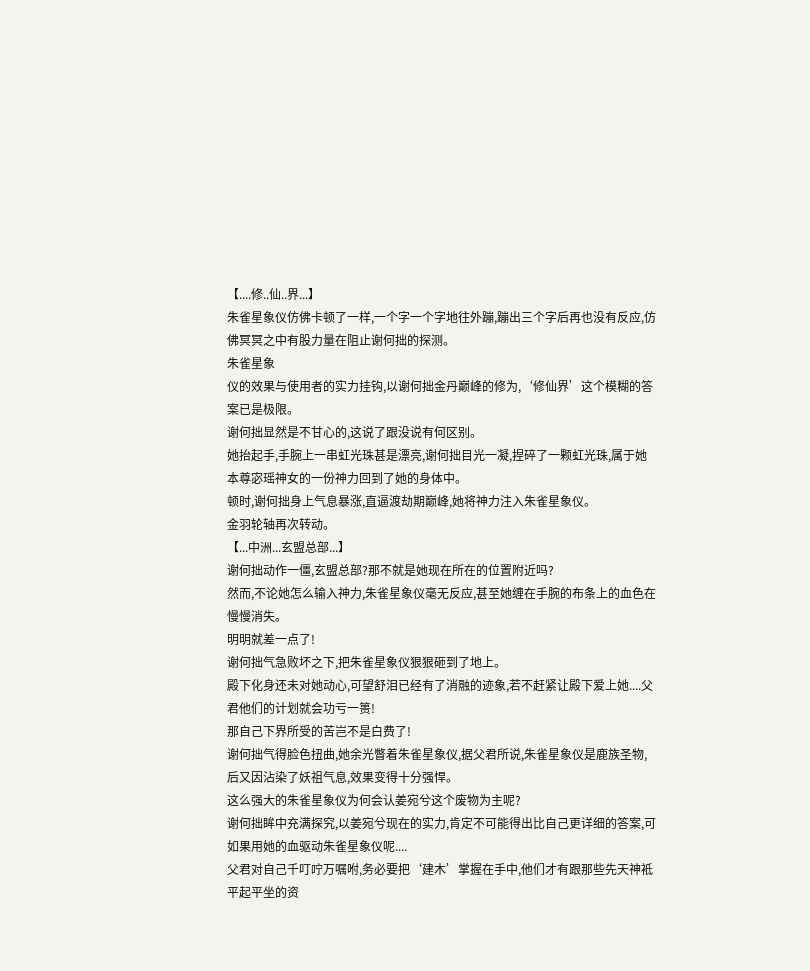【....修..仙..界...】
朱雀星象仪仿佛卡顿了一样,一个字一个字地往外蹦,蹦出三个字后再也没有反应,仿佛冥冥之中有股力量在阻止谢何拙的探测。
朱雀星象
仪的效果与使用者的实力挂钩,以谢何拙金丹巅峰的修为,‘修仙界’这个模糊的答案已是极限。
谢何拙显然是不甘心的,这说了跟没说有何区别。
她抬起手,手腕上一串虹光珠甚是漂亮,谢何拙目光一凝,捏碎了一颗虹光珠,属于她本尊宓瑶神女的一份神力回到了她的身体中。
顿时,谢何拙身上气息暴涨,直逼渡劫期巅峰,她将神力注入朱雀星象仪。
金羽轮轴再次转动。
【...中洲...玄盟总部...】
谢何拙动作一僵,玄盟总部?那不就是她现在所在的位置附近吗?
然而,不论她怎么输入神力,朱雀星象仪毫无反应,甚至她缠在手腕的布条上的血色在慢慢消失。
明明就差一点了!
谢何拙气急败坏之下,把朱雀星象仪狠狠砸到了地上。
殿下化身还未对她动心,可望舒泪已经有了消融的迹象,若不赶紧让殿下爱上她....父君他们的计划就会功亏一篑!
那自己下界所受的苦岂不是白费了!
谢何拙气得脸色扭曲,她余光瞥着朱雀星象仪,据父君所说,朱雀星象仪是鹿族圣物,后又因沾染了妖祖气息,效果变得十分强悍。
这么强大的朱雀星象仪为何会认姜宛兮这个废物为主呢?
谢何拙眸中充满探究,以姜宛兮现在的实力,肯定不可能得出比自己更详细的答案,可如果用她的血驱动朱雀星象仪呢....
父君对自己千叮咛万嘱咐,务必要把‘建木’掌握在手中,他们才有跟那些先天神袛平起平坐的资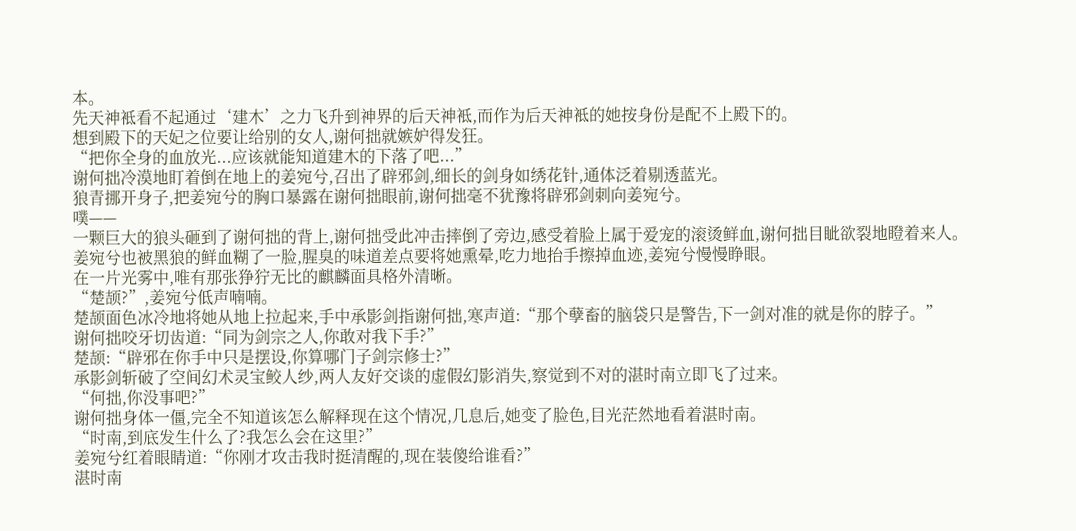本。
先天神袛看不起通过‘建木’之力飞升到神界的后天神袛,而作为后天神袛的她按身份是配不上殿下的。
想到殿下的天妃之位要让给别的女人,谢何拙就嫉妒得发狂。
“把你全身的血放光...应该就能知道建木的下落了吧...”
谢何拙冷漠地盯着倒在地上的姜宛兮,召出了辟邪剑,细长的剑身如绣花针,通体泛着剔透蓝光。
狼青挪开身子,把姜宛兮的胸口暴露在谢何拙眼前,谢何拙毫不犹豫将辟邪剑刺向姜宛兮。
噗——
一颗巨大的狼头砸到了谢何拙的背上,谢何拙受此冲击摔倒了旁边,感受着脸上属于爱宠的滚烫鲜血,谢何拙目眦欲裂地瞪着来人。
姜宛兮也被黑狼的鲜血糊了一脸,腥臭的味道差点要将她熏晕,吃力地抬手擦掉血迹,姜宛兮慢慢睁眼。
在一片光雾中,唯有那张狰狞无比的麒麟面具格外清晰。
“楚颉?”,姜宛兮低声喃喃。
楚颉面色冰冷地将她从地上拉起来,手中承影剑指谢何拙,寒声道:“那个孽畜的脑袋只是警告,下一剑对准的就是你的脖子。”
谢何拙咬牙切齿道:“同为剑宗之人,你敢对我下手?”
楚颉:“辟邪在你手中只是摆设,你算哪门子剑宗修士?”
承影剑斩破了空间幻术灵宝鲛人纱,两人友好交谈的虚假幻影消失,察觉到不对的湛时南立即飞了过来。
“何拙,你没事吧?”
谢何拙身体一僵,完全不知道该怎么解释现在这个情况,几息后,她变了脸色,目光茫然地看着湛时南。
“时南,到底发生什么了?我怎么会在这里?”
姜宛兮红着眼睛道:“你刚才攻击我时挺清醒的,现在装傻给谁看?”
湛时南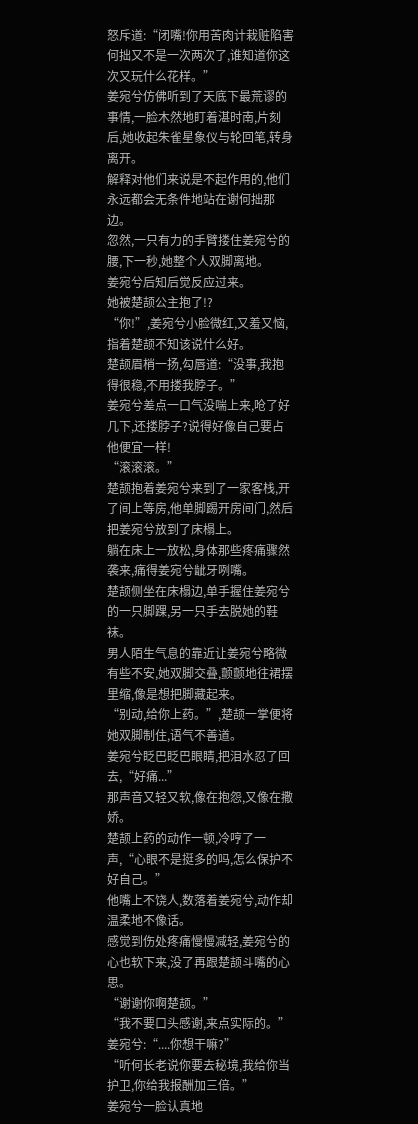怒斥道:“闭嘴!你用苦肉计栽赃陷害何拙又不是一次两次了,谁知道你这次又玩什么花样。”
姜宛兮仿佛听到了天底下最荒谬的事情,一脸木然地盯着湛时南,片刻后,她收起朱雀星象仪与轮回笔,转身离开。
解释对他们来说是不起作用的,他们永远都会无条件地站在谢何拙那边。
忽然,一只有力的手臂搂住姜宛兮的腰,下一秒,她整个人双脚离地。
姜宛兮后知后觉反应过来。
她被楚颉公主抱了!?
“你!”,姜宛兮小脸微红,又羞又恼,指着楚颉不知该说什么好。
楚颉眉梢一扬,勾唇道:“没事,我抱得很稳,不用搂我脖子。”
姜宛兮差点一口气没喘上来,呛了好几下,还搂脖子?说得好像自己要占他便宜一样!
“滚滚滚。”
楚颉抱着姜宛兮来到了一家客栈,开了间上等房,他单脚踢开房间门,然后把姜宛兮放到了床榻上。
躺在床上一放松,身体那些疼痛骤然袭来,痛得姜宛兮龇牙咧嘴。
楚颉侧坐在床榻边,单手握住姜宛兮的一只脚踝,另一只手去脱她的鞋袜。
男人陌生气息的靠近让姜宛兮略微有些不安,她双脚交叠,颤颤地往裙摆里缩,像是想把脚藏起来。
“别动,给你上药。”,楚颉一掌便将她双脚制住,语气不善道。
姜宛兮眨巴眨巴眼睛,把泪水忍了回去,“好痛...”
那声音又轻又软,像在抱怨,又像在撒娇。
楚颉上药的动作一顿,冷哼了一声,“心眼不是挺多的吗,怎么保护不好自己。”
他嘴上不饶人,数落着姜宛兮,动作却温柔地不像话。
感觉到伤处疼痛慢慢减轻,姜宛兮的心也软下来,没了再跟楚颉斗嘴的心思。
“谢谢你啊楚颉。”
“我不要口头感谢,来点实际的。”
姜宛兮:“....你想干嘛?”
“听何长老说你要去秘境,我给你当护卫,你给我报酬加三倍。”
姜宛兮一脸认真地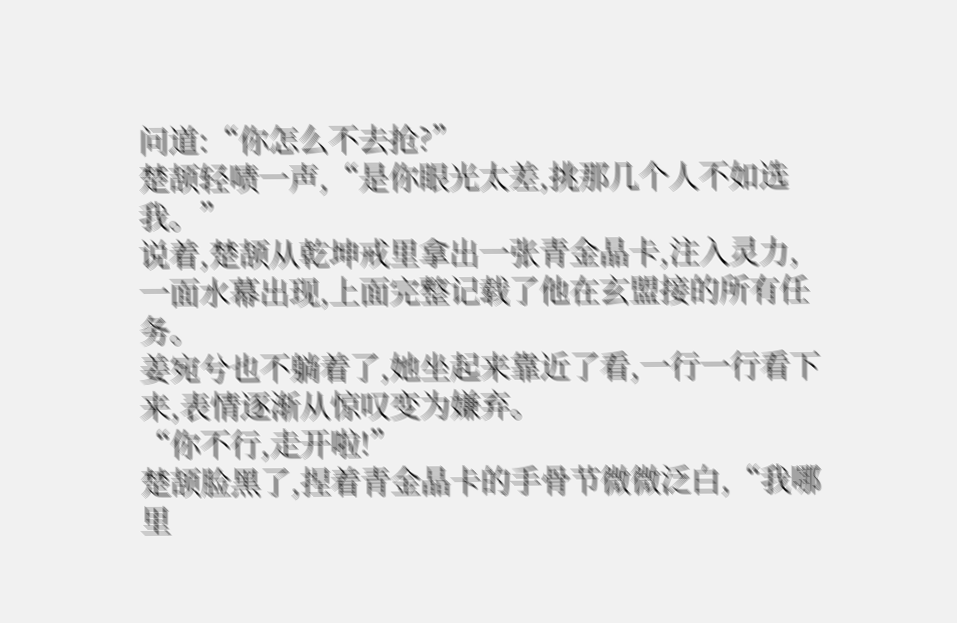问道:“你怎么不去抢?”
楚颉轻啧一声,“是你眼光太差,挑那几个人不如选我。”
说着,楚颉从乾坤戒里拿出一张青金晶卡,注入灵力,一面水幕出现,上面完整记载了他在玄盟接的所有任务。
姜宛兮也不躺着了,她坐起来靠近了看,一行一行看下来,表情逐渐从惊叹变为嫌弃。
“你不行,走开啦!”
楚颉脸黑了,捏着青金晶卡的手骨节微微泛白,“我哪里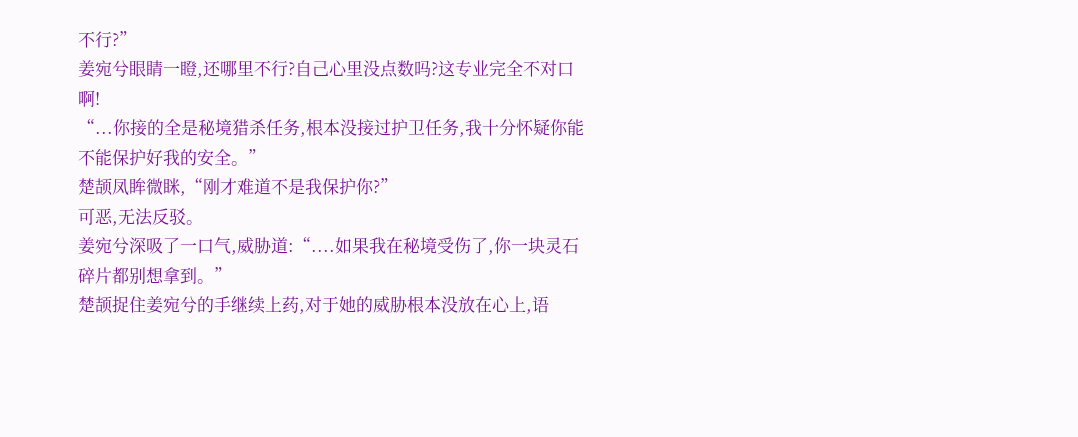不行?”
姜宛兮眼睛一瞪,还哪里不行?自己心里没点数吗?这专业完全不对口啊!
“...你接的全是秘境猎杀任务,根本没接过护卫任务,我十分怀疑你能不能保护好我的安全。”
楚颉凤眸微眯,“刚才难道不是我保护你?”
可恶,无法反驳。
姜宛兮深吸了一口气,威胁道:“....如果我在秘境受伤了,你一块灵石碎片都别想拿到。”
楚颉捉住姜宛兮的手继续上药,对于她的威胁根本没放在心上,语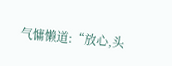气慵懒道:“放心,头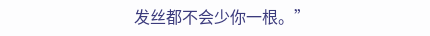发丝都不会少你一根。”